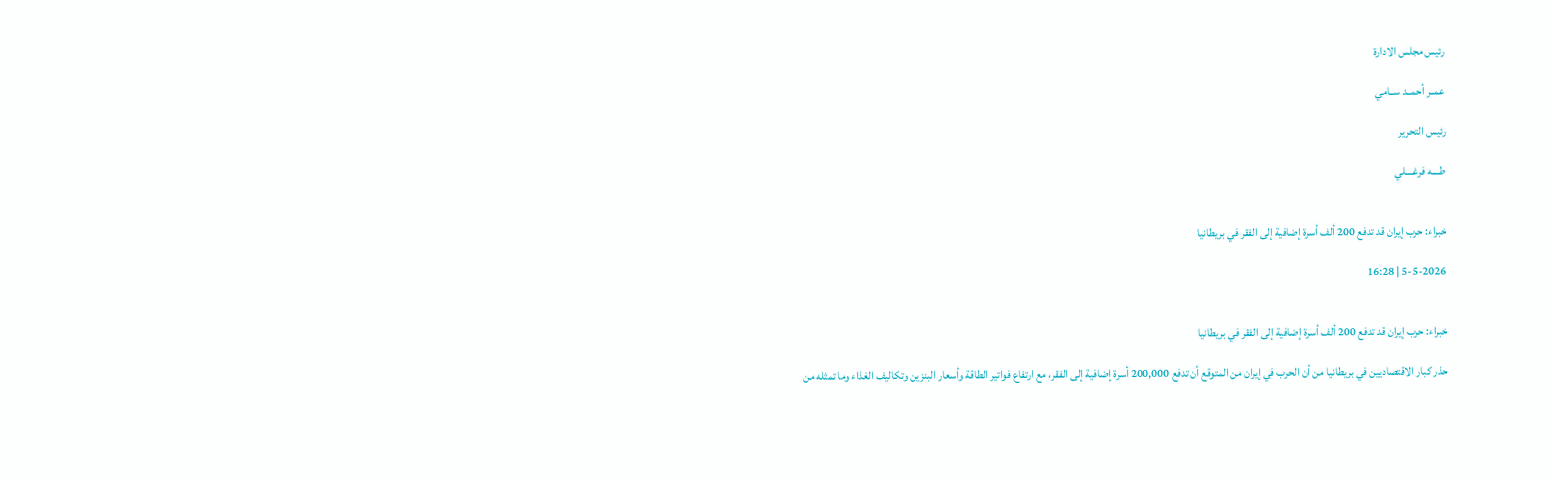رئيس مجلس الادارة

عمــر أحمــد ســامي

رئيس التحرير

طــــه فرغــــلي


خبراء: حرب إيران قد تدفع 200 ألف أسرة إضافية إلى الفقر في بريطانيا

5-5-2026 | 16:28


خبراء: حرب إيران قد تدفع 200 ألف أسرة إضافية إلى الفقر في بريطانيا

حذر كبار الاقتصاديين في بريطانيا من أن الحرب في إيران من المتوقع أن تدفع 200,000 أسرة إضافية إلى الفقر، مع ارتفاع فواتير الطاقة وأسعار البنزين وتكاليف الغذاء وما تمثله من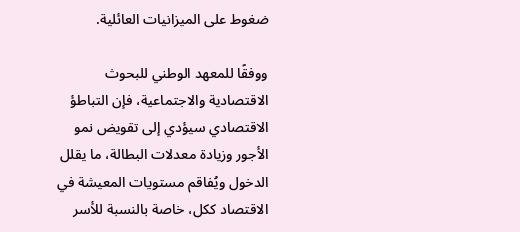ضغوط على الميزانيات العائلية.

ووفقًا للمعهد الوطني للبحوث الاقتصادية والاجتماعية، فإن التباطؤ الاقتصادي سيؤدي إلى تقويض نمو الأجور وزيادة معدلات البطالة، ما يقلل الدخول ويُفاقم مستويات المعيشة في الاقتصاد ككل، خاصة بالنسبة للأسر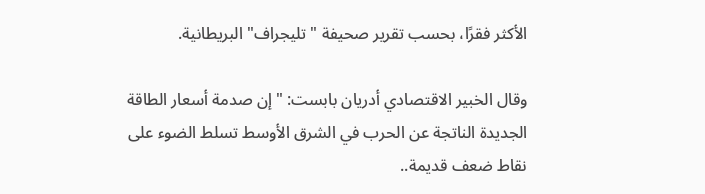الأكثر فقرًا، بحسب تقرير صحيفة "تليجراف" البريطانية.

وقال الخبير الاقتصادي أدريان بابست: "إن صدمة أسعار الطاقة الجديدة الناتجة عن الحرب في الشرق الأوسط تسلط الضوء على نقاط ضعف قديمة..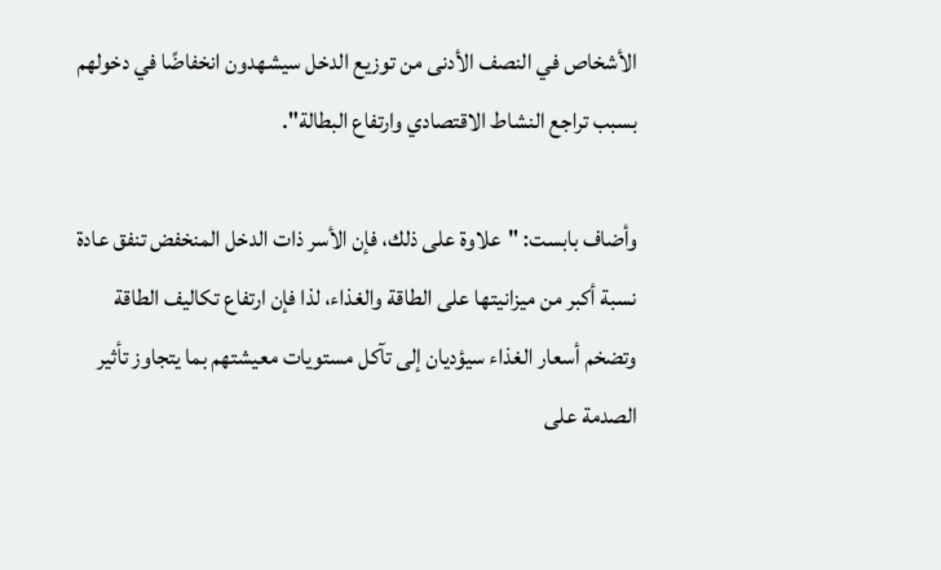الأشخاص في النصف الأدنى من توزيع الدخل سيشهدون انخفاضًا في دخولهم بسبب تراجع النشاط الاقتصادي وارتفاع البطالة".

وأضاف بابست: "علاوة على ذلك، فإن الأسر ذات الدخل المنخفض تنفق عادة نسبة أكبر من ميزانيتها على الطاقة والغذاء، لذا فإن ارتفاع تكاليف الطاقة وتضخم أسعار الغذاء سيؤديان إلى تآكل مستويات معيشتهم بما يتجاوز تأثير الصدمة على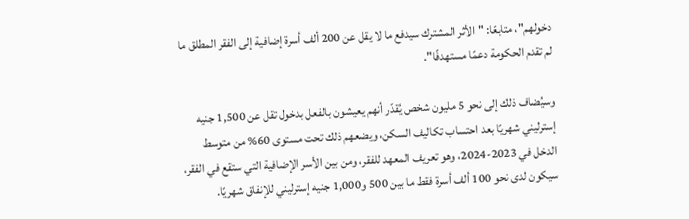دخولهم"، متابعًا: "الأثر المشترك سيدفع ما لا يقل عن 200 ألف أسرة إضافية إلى الفقر المطلق ما لم تقدم الحكومة دعمًا مستهدفًا".

وسيُضاف ذلك إلى نحو 5 مليون شخص يُقدّر أنهم يعيشون بالفعل بدخول تقل عن 1,500 جنيه إسترليني شهريًا بعد احتساب تكاليف السكن، ويضعهم ذلك تحت مستوى 60% من متوسط الدخل في 2023-2024، وهو تعريف المعهد للفقر، ومن بين الأسر الإضافية التي ستقع في الفقر، سيكون لدى نحو 100 ألف أسرة فقط ما بين 500 و1,000 جنيه إسترليني للإنفاق شهريًا.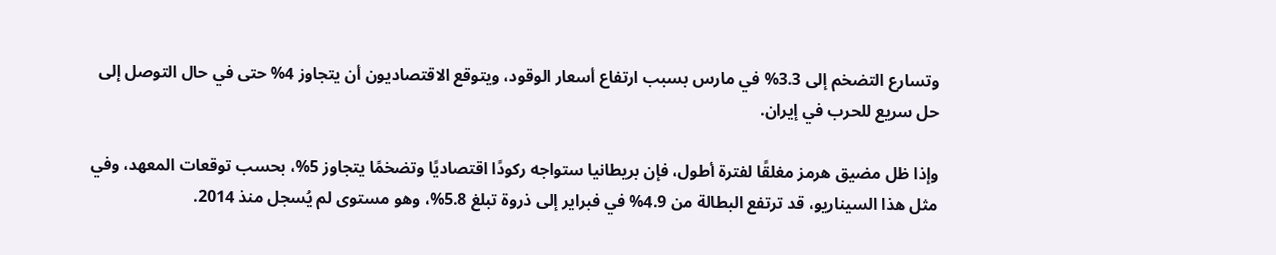وتسارع التضخم إلى 3.3% في مارس بسبب ارتفاع أسعار الوقود، ويتوقع الاقتصاديون أن يتجاوز 4% حتى في حال التوصل إلى حل سريع للحرب في إيران.

وإذا ظل مضيق هرمز مغلقًا لفترة أطول، فإن بريطانيا ستواجه ركودًا اقتصاديًا وتضخمًا يتجاوز 5%، بحسب توقعات المعهد، وفي مثل هذا السيناريو، قد ترتفع البطالة من 4.9% في فبراير إلى ذروة تبلغ 5.8%، وهو مستوى لم يُسجل منذ 2014.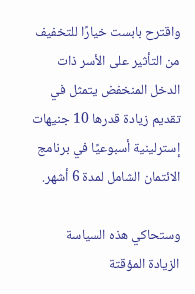واقترح بابست خيارًا للتخفيف من التأثير على الأسر ذات الدخل المنخفض يتمثل في تقديم زيادة قدرها 10 جنيهات إسترلينية أسبوعيًا في برنامج الائتمان الشامل لمدة 6 أشهر.

وستحاكي هذه السياسة الزيادة المؤقتة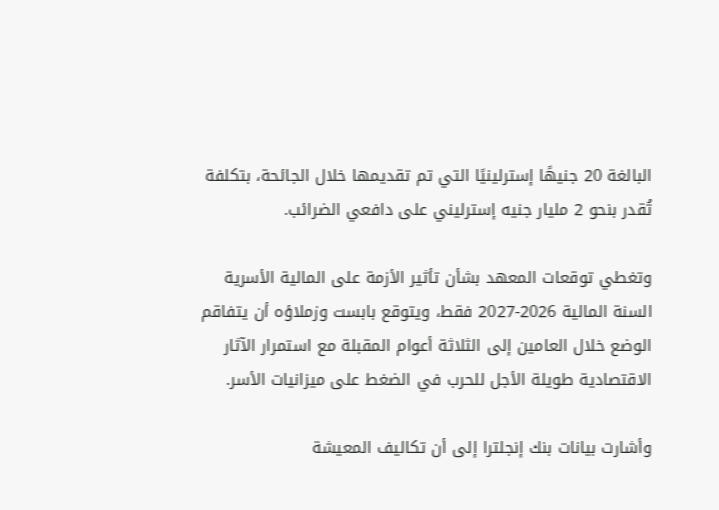البالغة 20 جنيهًا إسترلينيًا التي تم تقديمها خلال الجائحة، بتكلفة تُقدر بنحو 2 مليار جنيه إسترليني على دافعي الضرائب.

وتغطي توقعات المعهد بشأن تأثير الأزمة على المالية الأسرية السنة المالية 2026-2027 فقط، ويتوقع بابست وزملاؤه أن يتفاقم الوضع خلال العامين إلى الثلاثة أعوام المقبلة مع استمرار الآثار الاقتصادية طويلة الأجل للحرب في الضغط على ميزانيات الأسر.

وأشارت بيانات بنك إنجلترا إلى أن تكاليف المعيشة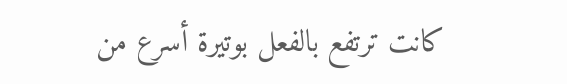كانت ترتفع بالفعل بوتيرة أسرع من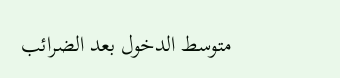متوسط الدخول بعد الضرائب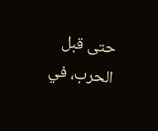حتى قبل الحرب، في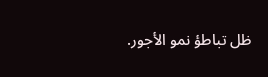ظل تباطؤ نمو الأجور.